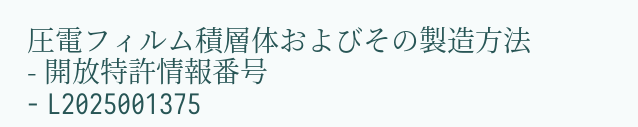圧電フィルム積層体およびその製造方法
- 開放特許情報番号
- L2025001375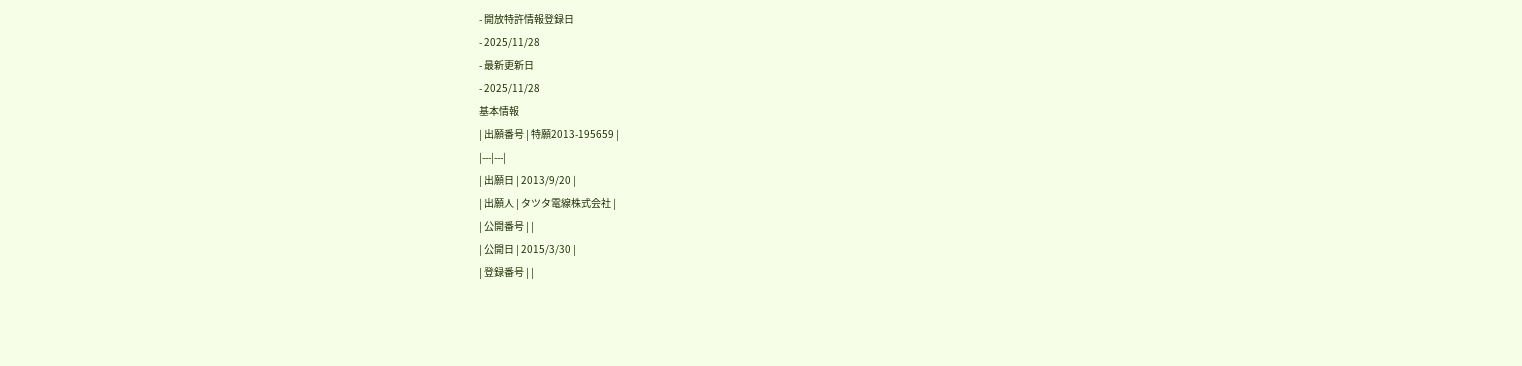- 開放特許情報登録日
- 2025/11/28
- 最新更新日
- 2025/11/28
基本情報
| 出願番号 | 特願2013-195659 |
|---|---|
| 出願日 | 2013/9/20 |
| 出願人 | タツタ電線株式会社 |
| 公開番号 | |
| 公開日 | 2015/3/30 |
| 登録番号 | |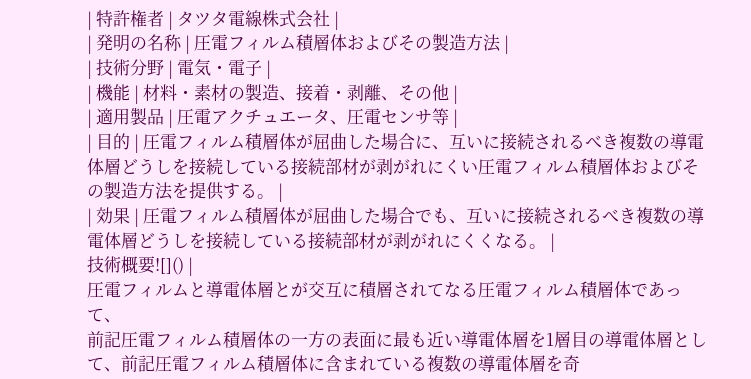| 特許権者 | タツタ電線株式会社 |
| 発明の名称 | 圧電フィルム積層体およびその製造方法 |
| 技術分野 | 電気・電子 |
| 機能 | 材料・素材の製造、接着・剥離、その他 |
| 適用製品 | 圧電アクチュエータ、圧電センサ等 |
| 目的 | 圧電フィルム積層体が屈曲した場合に、互いに接続されるべき複数の導電体層どうしを接続している接続部材が剥がれにくい圧電フィルム積層体およびその製造方法を提供する。 |
| 効果 | 圧電フィルム積層体が屈曲した場合でも、互いに接続されるべき複数の導電体層どうしを接続している接続部材が剥がれにくくなる。 |
技術概要![]() |
圧電フィルムと導電体層とが交互に積層されてなる圧電フィルム積層体であって、
前記圧電フィルム積層体の一方の表面に最も近い導電体層を1層目の導電体層として、前記圧電フィルム積層体に含まれている複数の導電体層を奇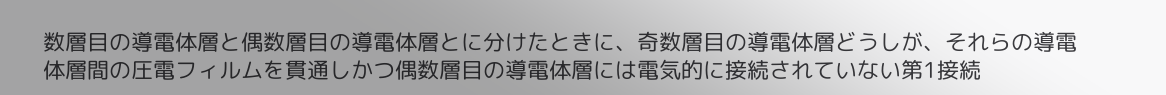数層目の導電体層と偶数層目の導電体層とに分けたときに、奇数層目の導電体層どうしが、それらの導電体層間の圧電フィルムを貫通しかつ偶数層目の導電体層には電気的に接続されていない第1接続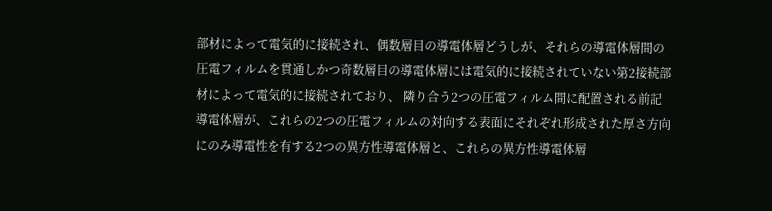部材によって電気的に接続され、偶数層目の導電体層どうしが、それらの導電体層間の圧電フィルムを貫通しかつ奇数層目の導電体層には電気的に接続されていない第2接続部材によって電気的に接続されており、 隣り合う2つの圧電フィルム間に配置される前記導電体層が、これらの2つの圧電フィルムの対向する表面にそれぞれ形成された厚さ方向にのみ導電性を有する2つの異方性導電体層と、これらの異方性導電体層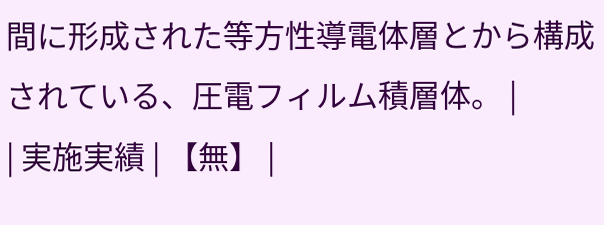間に形成された等方性導電体層とから構成されている、圧電フィルム積層体。 |
| 実施実績 | 【無】 |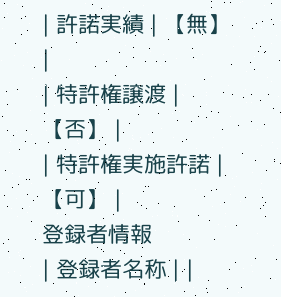| 許諾実績 | 【無】 |
| 特許権譲渡 | 【否】 |
| 特許権実施許諾 | 【可】 |
登録者情報
| 登録者名称 | |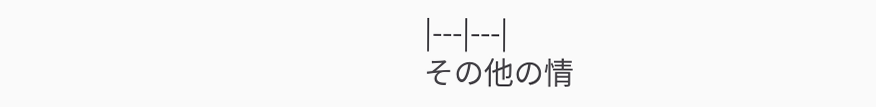|---|---|
その他の情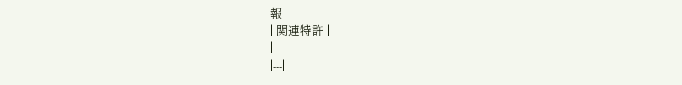報
| 関連特許 |
|
|---|